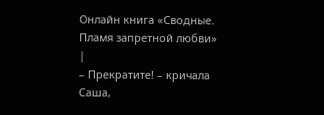Онлайн книга «Сводные. Пламя запретной любви»
|
– Прекратите! – кричала Саша,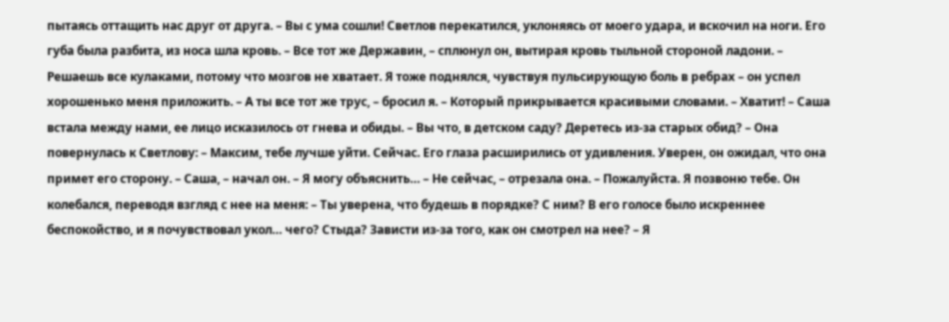пытаясь оттащить нас друг от друга. – Вы с ума сошли! Светлов перекатился, уклоняясь от моего удара, и вскочил на ноги. Его губа была разбита, из носа шла кровь. – Все тот же Державин, – сплюнул он, вытирая кровь тыльной стороной ладони. – Решаешь все кулаками, потому что мозгов не хватает. Я тоже поднялся, чувствуя пульсирующую боль в ребрах – он успел хорошенько меня приложить. – А ты все тот же трус, – бросил я. – Который прикрывается красивыми словами. – Хватит! – Саша встала между нами, ее лицо исказилось от гнева и обиды. – Вы что, в детском саду? Деретесь из-за старых обид? – Она повернулась к Светлову: – Максим, тебе лучше уйти. Сейчас. Его глаза расширились от удивления. Уверен, он ожидал, что она примет его сторону. – Саша, – начал он. – Я могу объяснить… – Не сейчас, – отрезала она. – Пожалуйста. Я позвоню тебе. Он колебался, переводя взгляд с нее на меня: – Ты уверена, что будешь в порядке? С ним? В его голосе было искреннее беспокойство, и я почувствовал укол… чего? Стыда? Зависти из-за того, как он смотрел на нее? – Я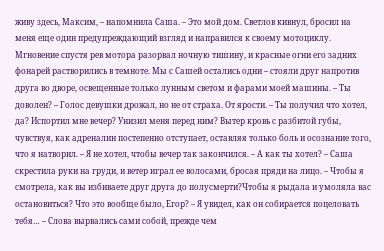живу здесь, Максим, – напомнила Саша. – Это мой дом. Светлов кивнул, бросил на меня еще один предупреждающий взгляд и направился к своему мотоциклу. Мгновение спустя рев мотора разорвал ночную тишину, и красные огни его задних фонарей растворились в темноте. Мы с Сашей остались одни – стояли друг напротив друга во дворе, освещенные только лунным светом и фарами моей машины. – Ты доволен? – Голос девушки дрожал, но не от страха. От ярости. – Ты получил что хотел, да? Испортил мне вечер? Унизил меня перед ним? Вытер кровь с разбитой губы, чувствуя, как адреналин постепенно отступает, оставляя только боль и осознание того, что я натворил. – Я не хотел, чтобы вечер так закончился. – А как ты хотел? – Саша скрестила руки на груди, и ветер играл ее волосами, бросая пряди на лицо. – Чтобы я смотрела, как вы избиваете друг друга до полусмерти?Чтобы я рыдала и умоляла вас остановиться? Что это вообще было, Егор? – Я увидел, как он собирается поцеловать тебя… – Слова вырвались сами собой, прежде чем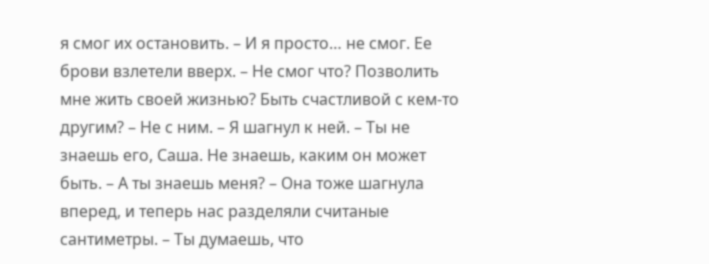я смог их остановить. – И я просто… не смог. Ее брови взлетели вверх. – Не смог что? Позволить мне жить своей жизнью? Быть счастливой с кем-то другим? – Не с ним. – Я шагнул к ней. – Ты не знаешь его, Саша. Не знаешь, каким он может быть. – А ты знаешь меня? – Она тоже шагнула вперед, и теперь нас разделяли считаные сантиметры. – Ты думаешь, что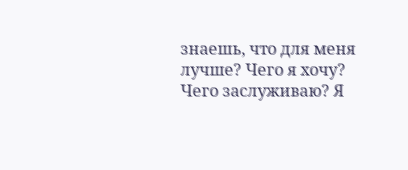знаешь, что для меня лучше? Чего я хочу? Чего заслуживаю? Я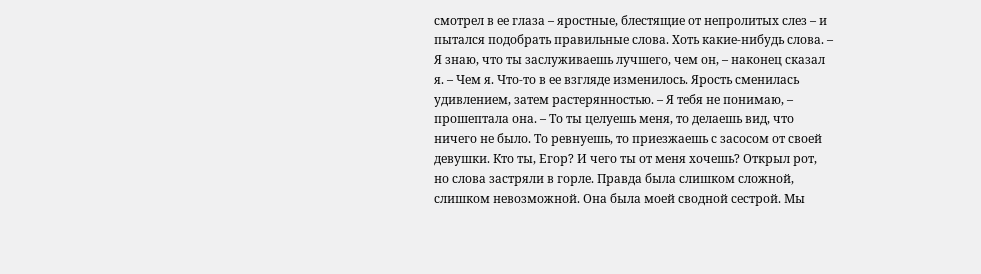смотрел в ее глаза – яростные, блестящие от непролитых слез – и пытался подобрать правильные слова. Хоть какие-нибудь слова. – Я знаю, что ты заслуживаешь лучшего, чем он, – наконец сказал я. – Чем я. Что-то в ее взгляде изменилось. Ярость сменилась удивлением, затем растерянностью. – Я тебя не понимаю, – прошептала она. – То ты целуешь меня, то делаешь вид, что ничего не было. То ревнуешь, то приезжаешь с засосом от своей девушки. Кто ты, Егор? И чего ты от меня хочешь? Открыл рот, но слова застряли в горле. Правда была слишком сложной, слишком невозможной. Она была моей сводной сестрой. Мы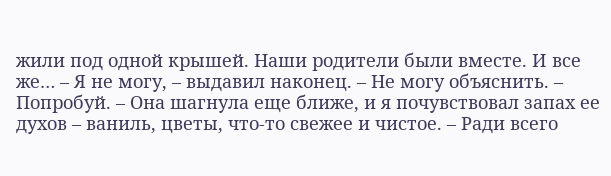жили под одной крышей. Наши родители были вместе. И все же… – Я не могу, – выдавил наконец. – Не могу объяснить. – Попробуй. – Она шагнула еще ближе, и я почувствовал запах ее духов – ваниль, цветы, что-то свежее и чистое. – Ради всего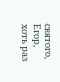святого, Егор, хоть раз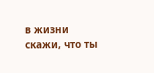в жизни скажи, что ты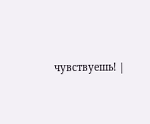чувствуешь! |